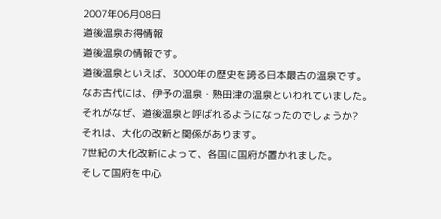2007年06月08日
道後温泉お得情報
道後温泉の情報です。
道後温泉といえば、3000年の歴史を誇る日本最古の温泉です。
なお古代には、伊予の温泉・熟田津の温泉といわれていました。
それがなぜ、道後温泉と呼ばれるようになったのでしょうか?
それは、大化の改新と関係があります。
7世紀の大化改新によって、各国に国府が置かれました。
そして国府を中心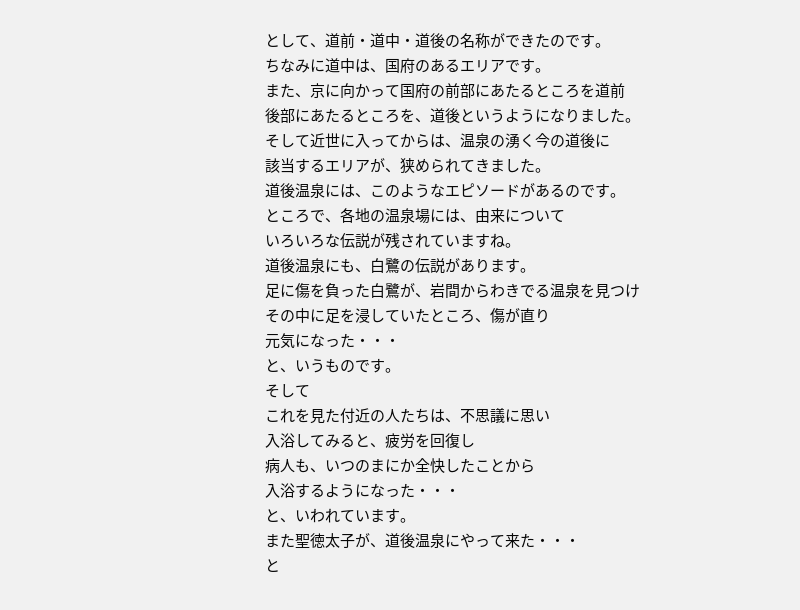として、道前・道中・道後の名称ができたのです。
ちなみに道中は、国府のあるエリアです。
また、京に向かって国府の前部にあたるところを道前
後部にあたるところを、道後というようになりました。
そして近世に入ってからは、温泉の湧く今の道後に
該当するエリアが、狭められてきました。
道後温泉には、このようなエピソードがあるのです。
ところで、各地の温泉場には、由来について
いろいろな伝説が残されていますね。
道後温泉にも、白鷺の伝説があります。
足に傷を負った白鷺が、岩間からわきでる温泉を見つけ
その中に足を浸していたところ、傷が直り
元気になった・・・
と、いうものです。
そして
これを見た付近の人たちは、不思議に思い
入浴してみると、疲労を回復し
病人も、いつのまにか全快したことから
入浴するようになった・・・
と、いわれています。
また聖徳太子が、道後温泉にやって来た・・・
と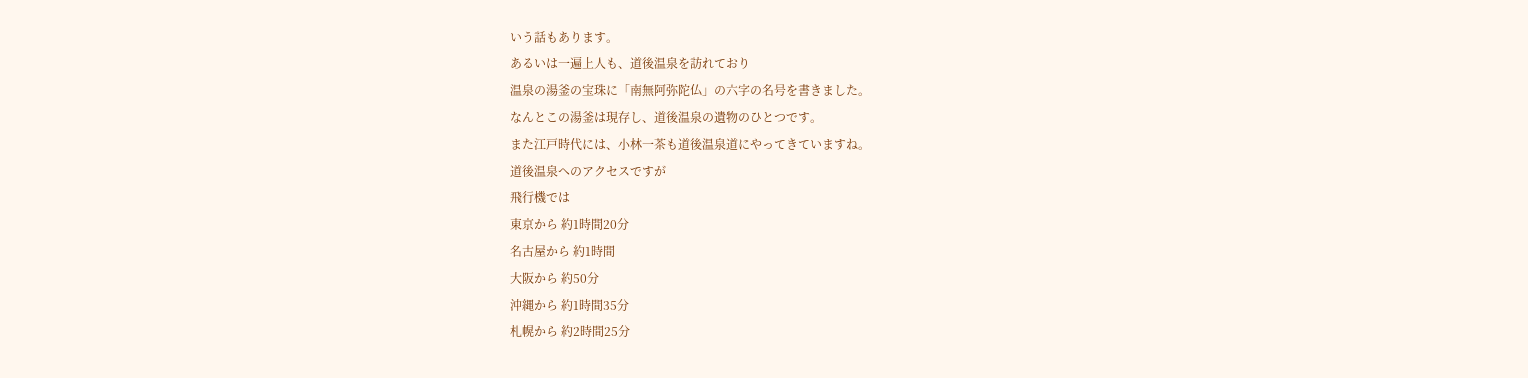いう話もあります。
あるいは一遍上人も、道後温泉を訪れており
温泉の湯釜の宝珠に「南無阿弥陀仏」の六字の名号を書きました。
なんとこの湯釜は現存し、道後温泉の遺物のひとつです。
また江戸時代には、小林一茶も道後温泉道にやってきていますね。
道後温泉へのアクセスですが
飛行機では
東京から 約1時間20分
名古屋から 約1時間
大阪から 約50分
沖縄から 約1時間35分
札幌から 約2時間25分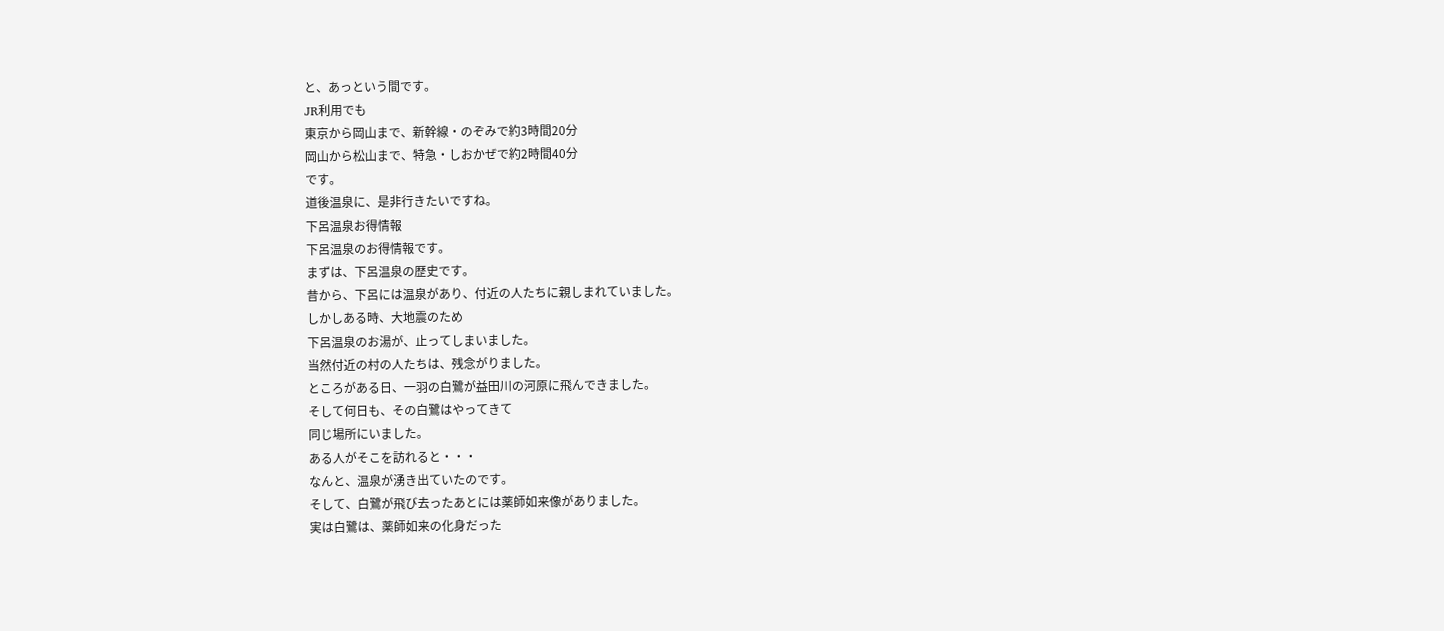と、あっという間です。
JR利用でも
東京から岡山まで、新幹線・のぞみで約3時間20分
岡山から松山まで、特急・しおかぜで約2時間40分
です。
道後温泉に、是非行きたいですね。
下呂温泉お得情報
下呂温泉のお得情報です。
まずは、下呂温泉の歴史です。
昔から、下呂には温泉があり、付近の人たちに親しまれていました。
しかしある時、大地震のため
下呂温泉のお湯が、止ってしまいました。
当然付近の村の人たちは、残念がりました。
ところがある日、一羽の白鷺が益田川の河原に飛んできました。
そして何日も、その白鷺はやってきて
同じ場所にいました。
ある人がそこを訪れると・・・
なんと、温泉が湧き出ていたのです。
そして、白鷺が飛び去ったあとには薬師如来像がありました。
実は白鷺は、薬師如来の化身だった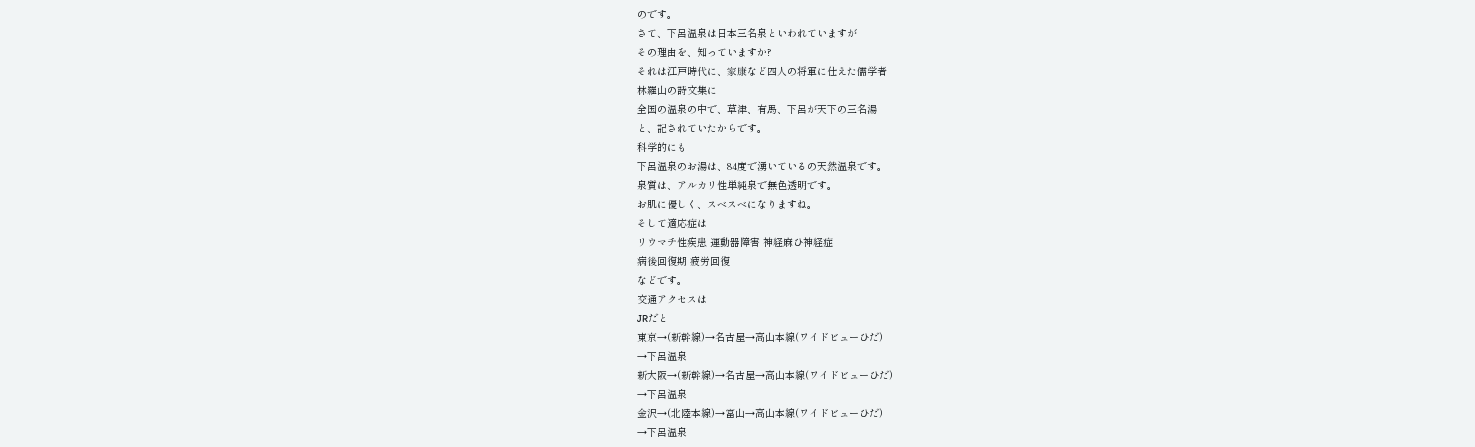のです。
さて、下呂温泉は日本三名泉といわれていますが
その理由を、知っていますか?
それは江戸時代に、家康など四人の将軍に仕えた儒学者
林羅山の詩文集に
全国の温泉の中で、草津、有馬、下呂が天下の三名湯
と、記されていたからです。
科学的にも
下呂温泉のお湯は、84度で湧いているの天然温泉です。
泉質は、アルカリ性単純泉で無色透明です。
お肌に優しく、スベスベになりますね。
そして適応症は
リウマチ性疾患 運動器障害 神経麻ひ神経症
病後回復期 疲労回復
などです。
交通アクセスは
JRだと
東京→(新幹線)→名古屋→高山本線(ワイドビューひだ)
→下呂温泉
新大阪→(新幹線)→名古屋→高山本線(ワイドビューひだ)
→下呂温泉
金沢→(北陸本線)→富山→高山本線(ワイドビューひだ)
→下呂温泉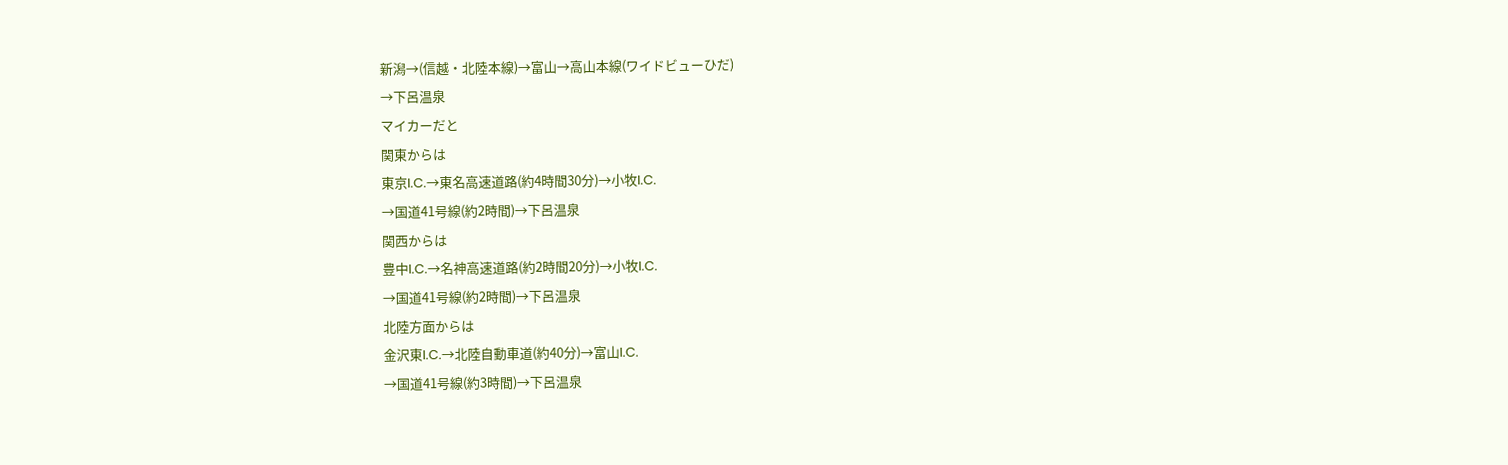新潟→(信越・北陸本線)→富山→高山本線(ワイドビューひだ)
→下呂温泉
マイカーだと
関東からは
東京I.C.→東名高速道路(約4時間30分)→小牧I.C.
→国道41号線(約2時間)→下呂温泉
関西からは
豊中I.C.→名神高速道路(約2時間20分)→小牧I.C.
→国道41号線(約2時間)→下呂温泉
北陸方面からは
金沢東I.C.→北陸自動車道(約40分)→富山I.C.
→国道41号線(約3時間)→下呂温泉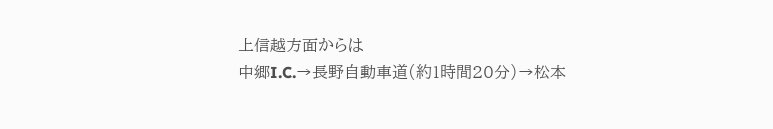上信越方面からは
中郷I.C.→長野自動車道(約1時間20分)→松本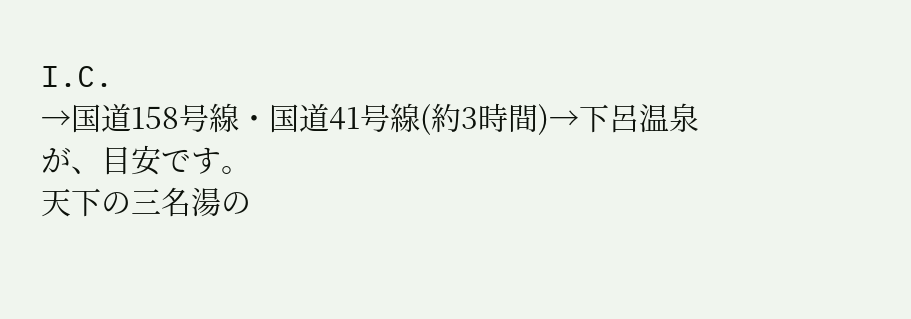I.C.
→国道158号線・国道41号線(約3時間)→下呂温泉
が、目安です。
天下の三名湯の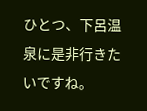ひとつ、下呂温泉に是非行きたいですね。